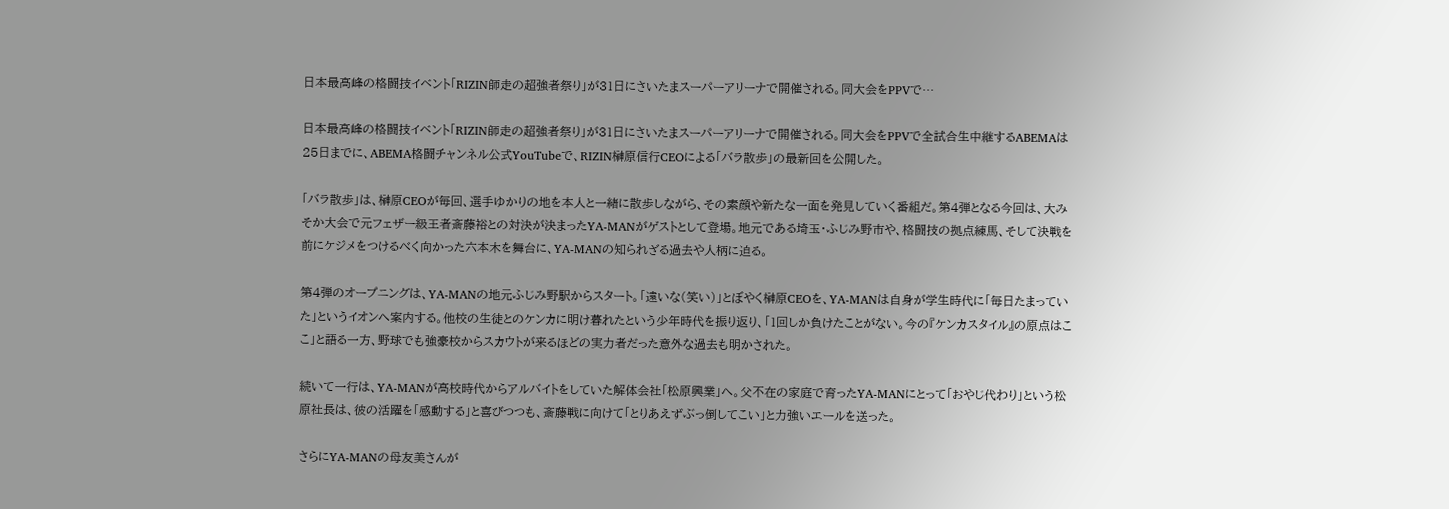日本最高峰の格闘技イベント「RIZIN師走の超強者祭り」が31日にさいたまスーパーアリーナで開催される。同大会をPPVで…

日本最高峰の格闘技イベント「RIZIN師走の超強者祭り」が31日にさいたまスーパーアリーナで開催される。同大会をPPVで全試合生中継するABEMAは25日までに、ABEMA格闘チャンネル公式YouTubeで、RIZIN榊原信行CEOによる「バラ散歩」の最新回を公開した。

「バラ散歩」は、榊原CEOが毎回、選手ゆかりの地を本人と一緒に散歩しながら、その素顔や新たな一面を発見していく番組だ。第4弾となる今回は、大みそか大会で元フェザー級王者斎藤裕との対決が決まったYA-MANがゲストとして登場。地元である埼玉・ふじみ野市や、格闘技の拠点練馬、そして決戦を前にケジメをつけるべく向かった六本木を舞台に、YA-MANの知られざる過去や人柄に迫る。

第4弾のオープニングは、YA-MANの地元ふじみ野駅からスタート。「遠いな(笑い)」とぼやく榊原CEOを、YA-MANは自身が学生時代に「毎日たまっていた」というイオンへ案内する。他校の生徒とのケンカに明け暮れたという少年時代を振り返り、「1回しか負けたことがない。今の『ケンカスタイル』の原点はここ」と語る一方、野球でも強豪校からスカウトが来るほどの実力者だった意外な過去も明かされた。

続いて一行は、YA-MANが高校時代からアルバイトをしていた解体会社「松原興業」へ。父不在の家庭で育ったYA-MANにとって「おやじ代わり」という松原社長は、彼の活躍を「感動する」と喜びつつも、斎藤戦に向けて「とりあえずぶっ倒してこい」と力強いエールを送った。

さらにYA-MANの母友美さんが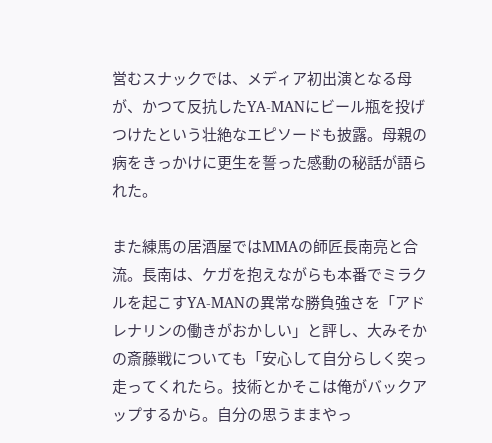営むスナックでは、メディア初出演となる母が、かつて反抗したYA-MANにビール瓶を投げつけたという壮絶なエピソードも披露。母親の病をきっかけに更生を誓った感動の秘話が語られた。

また練馬の居酒屋ではMMAの師匠長南亮と合流。長南は、ケガを抱えながらも本番でミラクルを起こすYA-MANの異常な勝負強さを「アドレナリンの働きがおかしい」と評し、大みそかの斎藤戦についても「安心して自分らしく突っ走ってくれたら。技術とかそこは俺がバックアップするから。自分の思うままやっ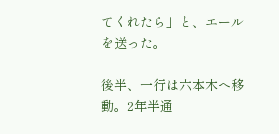てくれたら」と、エールを送った。

後半、一行は六本木へ移動。2年半通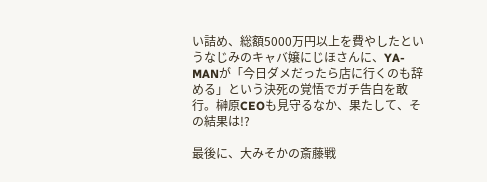い詰め、総額5000万円以上を費やしたというなじみのキャバ嬢にじほさんに、YA-MANが「今日ダメだったら店に行くのも辞める」という決死の覚悟でガチ告白を敢行。榊原CEOも見守るなか、果たして、その結果は!?

最後に、大みそかの斎藤戦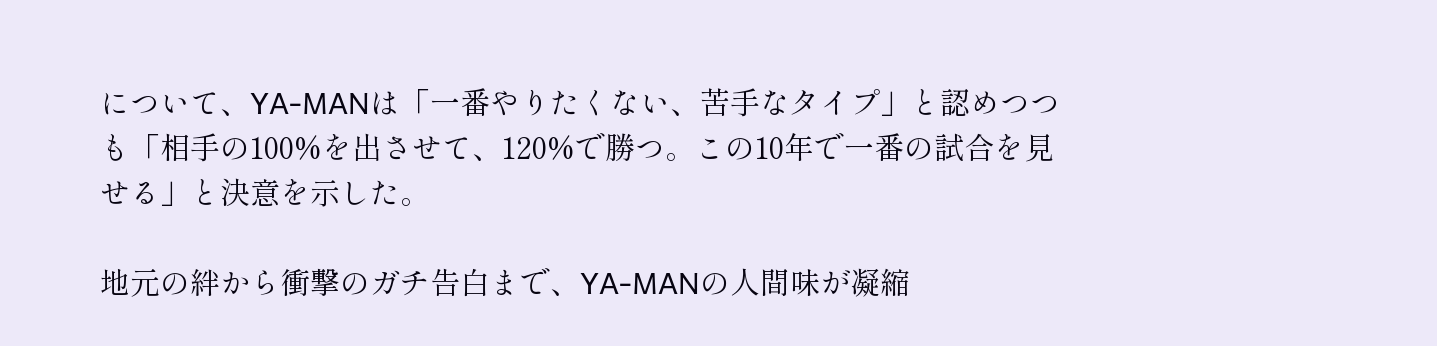について、YA-MANは「一番やりたくない、苦手なタイプ」と認めつつも「相手の100%を出させて、120%で勝つ。この10年で一番の試合を見せる」と決意を示した。

地元の絆から衝撃のガチ告白まで、YA-MANの人間味が凝縮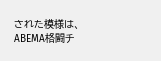された模様は、ABEMA格闘チ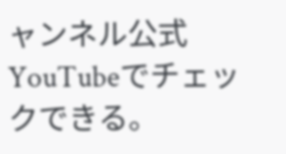ャンネル公式YouTubeでチェックできる。